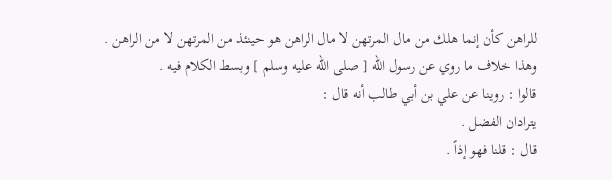للراهن كأن إنما هلك من مال المرتهن لا مال الراهن هو حينئذ من المرتهن لا من الراهن .
وهذا خلاف ما روي عن رسول الله [ صلى الله عليه وسلم ] وبسط الكلام فيه .
قالوا : روينا عن علي بن أبي طالب أنه قال :
يترادان الفضل .
قال : قلنا فهو إذاً .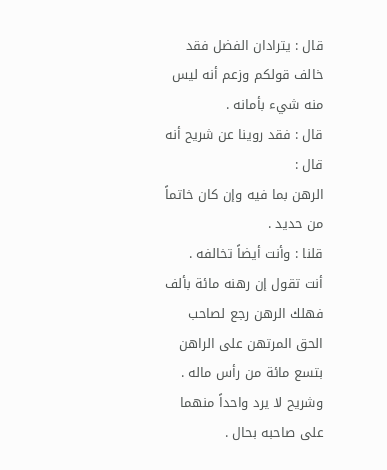قال : يترادان الفضل فقد خالف قولكم وزعم أنه ليس منه شيء بأمانه .
قال : فقد روينا عن شريح أنه قال :
الرهن بما فيه وإن كان خاتماً من حديد .
قلنا : وأنت أيضاً تخالفه .
أنت تقول إن رهنه مائة بألف فهلك الرهن رجع لصاحب الحق المرتهن على الراهن بتسع مائة من رأس ماله .
وشريح لا يرد واحداً منهما على صاحبه بحال .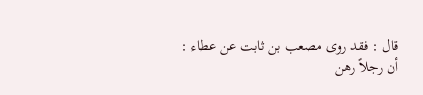قال : فقد روى مصعب بن ثابت عن عطاء :
أن رجلاً رهن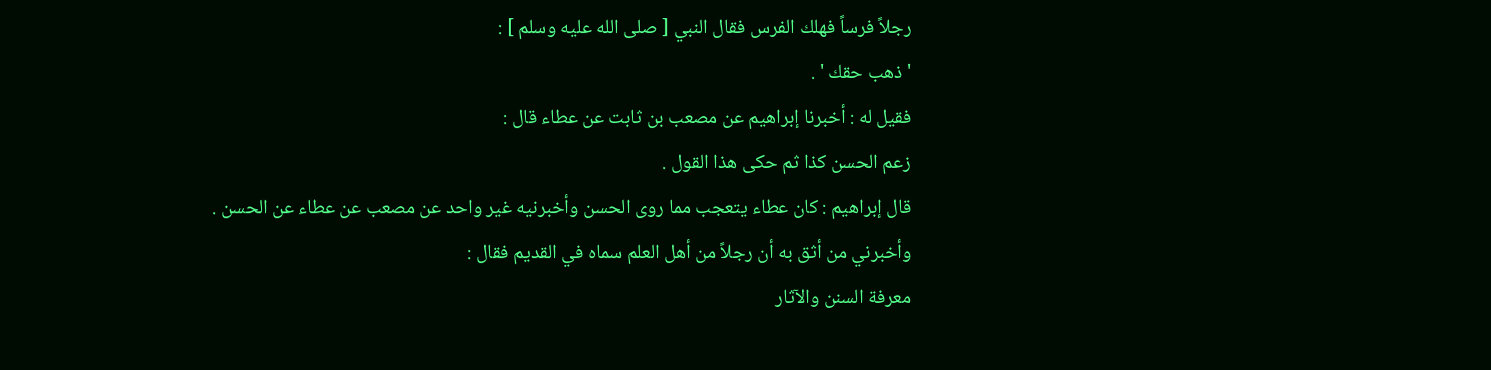رجلاً فرساً فهلك الفرس فقال النبي [ صلى الله عليه وسلم ] :
' ذهب حقك ' .
فقيل له : أخبرنا إبراهيم عن مصعب بن ثابت عن عطاء قال :
زعم الحسن كذا ثم حكى هذا القول .
قال إبراهيم : كان عطاء يتعجب مما روى الحسن وأخبرنيه غير واحد عن مصعب عن عطاء عن الحسن .
وأخبرني من أثق به أن رجلاً من أهل العلم سماه في القديم فقال :
معرفة السنن والآثار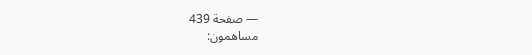— صفحة 439
مساهمون: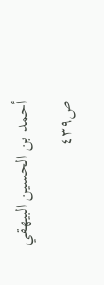أحمد بن الحسين البيهقي
ص٤٣٩